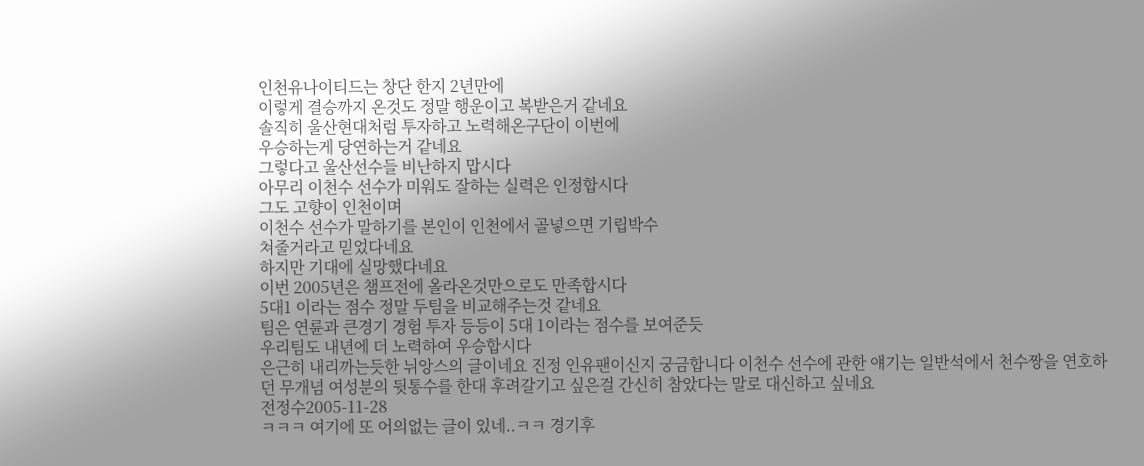인천유나이티드는 창단 한지 2년만에
이렇게 결승까지 온것도 정말 행운이고 복받은거 같네요
솔직히 울산현대처럼 투자하고 노력해온구단이 이번에
우승하는게 당연하는거 같네요
그렇다고 울산선수들 비난하지 맙시다
아무리 이천수 선수가 미워도 잘하는 실력은 인정합시다
그도 고향이 인천이며
이천수 선수가 말하기를 본인이 인천에서 골넣으면 기립박수
쳐줄거라고 믿었다네요
하지만 기대에 실망했다네요
이번 2005년은 챔프전에 올라온것만으로도 만족합시다
5대1 이라는 점수 정말 두팀을 비교해주는것 같네요
팀은 연륜과 큰경기 경험 투자 등등이 5대 1이라는 점수를 보여준듯
우리팀도 내년에 더 노력하여 우승합시다
은근히 내리까는듯한 뉘앙스의 글이네요 진정 인유팬이신지 궁금합니다 이천수 선수에 관한 얘기는 일반석에서 천수짱을 연호하던 무개념 여성분의 뒷통수를 한대 후려갈기고 싶은걸 간신히 참았다는 말로 대신하고 싶네요
전정수2005-11-28
ㅋㅋㅋ 여기에 또 어의없는 글이 있네..ㅋㅋ 경기후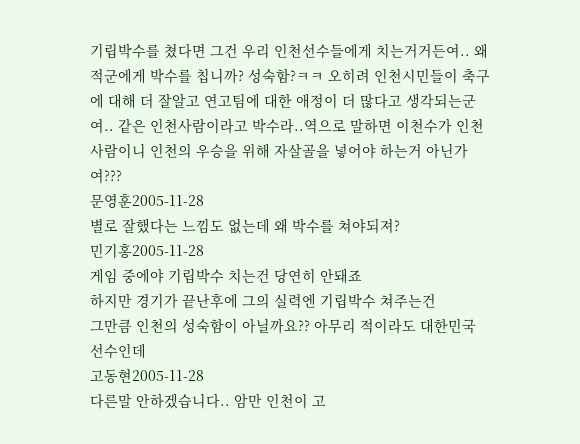기립박수를 쳤다면 그건 우리 인천선수들에게 치는거거든여.. 왜 적군에게 박수를 칩니까? 성숙함?ㅋㅋ 오히려 인천시민들이 축구에 대해 더 잘알고 연고팀에 대한 애정이 더 많다고 생각되는군여.. 같은 인천사람이라고 박수라..역으로 말하면 이천수가 인천사람이니 인천의 우승을 위해 자살골을 넣어야 하는거 아닌가여???
문영훈2005-11-28
별로 잘했다는 느낌도 없는데 왜 박수를 쳐야되져?
민기홍2005-11-28
게임 중에야 기립박수 치는건 당연히 안돼죠
하지만 경기가 끝난후에 그의 실력엔 기립박수 쳐주는건
그만큼 인천의 성숙함이 아닐까요?? 아무리 적이라도 대한민국 선수인데
고동현2005-11-28
다른말 안하겠습니다.. 암만 인천이 고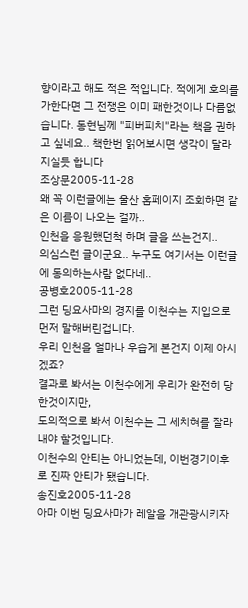향이라고 해도 적은 적입니다. 적에게 호의를 가한다면 그 전쟁은 이미 패한것이나 다름없습니다. 동현님께 "피버피치"라는 책을 권하고 싶네요.. 책한번 읽어보시면 생각이 달라지실듯 합니다
조상문2005-11-28
왜 꼭 이런글에는 울산 홈페이지 조회하면 같은 이름이 나오는 걸까..
인천을 응원했던척 하며 글을 쓰는건지..
의심스런 글이군요.. 누구도 여기서는 이런글에 동의하는사람 없다네..
공병호2005-11-28
그런 딩요사마의 경지를 이천수는 지입으로 먼저 말해버린겁니다.
우리 인천을 얼마나 우습게 본건지 이제 아시겠죠?
결과로 봐서는 이천수에게 우리가 완전히 당한것이지만,
도의적으로 봐서 이천수는 그 세치혀를 잘라내야 할것입니다.
이천수의 안티는 아니었는데, 이번경기이후로 진짜 안티가 됐습니다.
송진호2005-11-28
아마 이번 딩요사마가 레알을 개관광시키자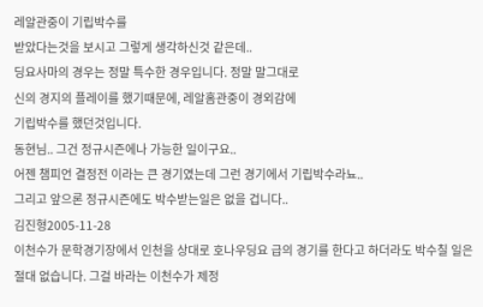레알관중이 기립박수를
받았다는것을 보시고 그렇게 생각하신것 같은데..
딩요사마의 경우는 정말 특수한 경우입니다. 정말 말그대로
신의 경지의 플레이를 했기때문에, 레알홈관중이 경외감에
기립박수를 했던것입니다.
동현님.. 그건 정규시즌에나 가능한 일이구요..
어젠 챔피언 결정전 이라는 큰 경기였는데 그런 경기에서 기립박수라뇨..
그리고 앞으론 정규시즌에도 박수받는일은 없을 겁니다..
김진형2005-11-28
이천수가 문학경기장에서 인천을 상대로 호나우딩요 급의 경기를 한다고 하더라도 박수칠 일은 절대 없습니다. 그걸 바라는 이천수가 제정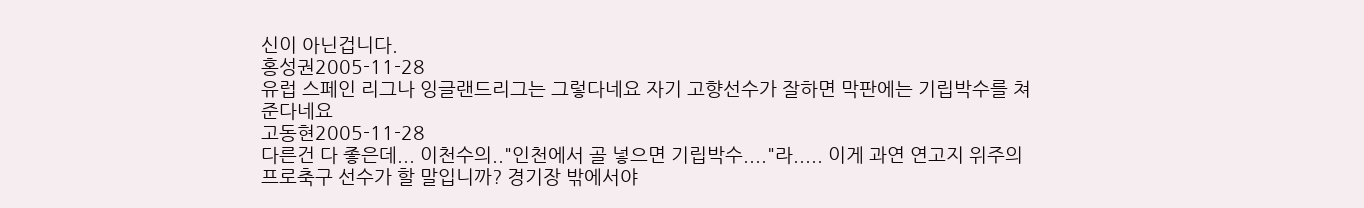신이 아닌겁니다.
홍성권2005-11-28
유럽 스페인 리그나 잉글랜드리그는 그렇다네요 자기 고향선수가 잘하면 막판에는 기립박수를 쳐준다네요
고동현2005-11-28
다른건 다 좋은데... 이천수의.."인천에서 골 넣으면 기립박수...."라..... 이게 과연 연고지 위주의 프로축구 선수가 할 말입니까? 경기장 밖에서야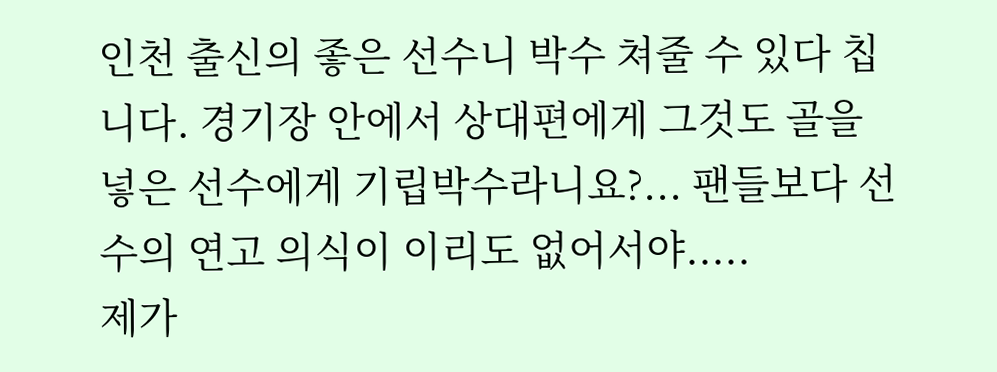인천 출신의 좋은 선수니 박수 쳐줄 수 있다 칩니다. 경기장 안에서 상대편에게 그것도 골을 넣은 선수에게 기립박수라니요?... 팬들보다 선수의 연고 의식이 이리도 없어서야.....
제가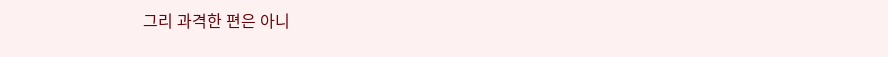그리 과격한 편은 아니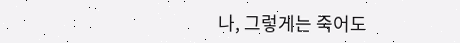나, 그렇게는 죽어도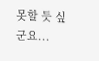못할 듯 싶군요...